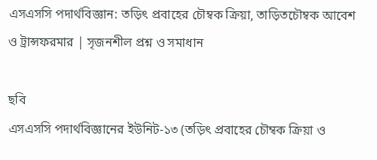এসএসসি পদার্থবিজ্ঞান: তড়িৎ প্রবাহের চৌম্বক ক্রিয়া, তাড়িতচৌম্বক আবেশ ও ট্রান্সফরমার | সৃজনশীল প্রশ্ন ও সমাধান

ছবি
এসএসসি পদার্থবিজ্ঞানের ইউনিট-১৩ (তড়িৎ প্রবাহের চৌম্বক ক্রিয়া ও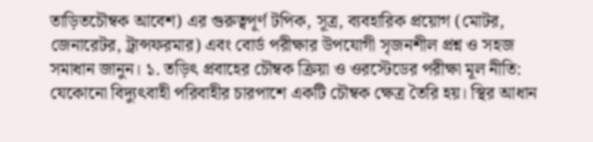তাড়িতচৌম্বক আবেশ) এর গুরুত্বপূর্ণ টপিক, সূত্র, ব্যবহারিক প্রয়োগ (মোটর, জেনারেটর, ট্রান্সফরমার) এবং বোর্ড পরীক্ষার উপযোগী সৃজনশীল প্রশ্ন ও সহজ সমাধান জানুন। ১. তড়িৎ প্রবাহের চৌম্বক ক্রিয়া ও ওরস্টেডের পরীক্ষা মূল নীতি: যেকোনো বিদ্যুৎবাহী পরিবাহীর চারপাশে একটি চৌম্বক ক্ষেত্র তৈরি হয়। স্থির আধান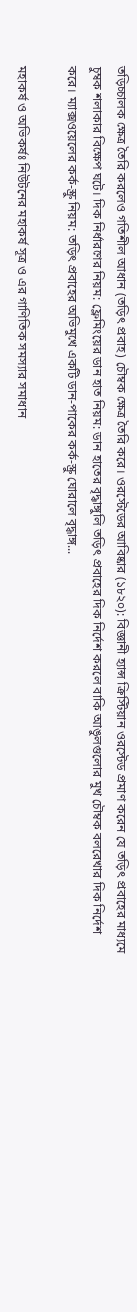তড়িচ্চালক ক্ষেত্র তৈরি করলেও গতিশীল আধান (তড়িৎ প্রবাহ) চৌম্বক ক্ষেত্র তৈরি করে। ওরস্টেডের আবিষ্কার (১৮২০): বিজ্ঞানী হ্যান্স ক্রিস্টিয়ান ওরস্টেড প্রমাণ করেন যে তড়িৎ প্রবাহের মাধ্যমে চুম্বক শলাকার বিক্ষেপ ঘটে। দিক নির্ধারণের নিয়ম: ফ্লেমিংয়ের ডান হাত নিয়ম: ডান হাতের বৃদ্ধাঙ্গুলি তড়িৎ প্রবাহের দিক নির্দেশ করলে বাকি আঙুলগুলোর মুখ চৌম্বক বলরেখার দিক নির্দেশ করে। ম্যাক্সওয়েলের কর্ক-স্ক্রু নিয়ম: তড়িৎ প্রবাহের অভিমুখে একটি ডান-পাকের কর্ক-স্ক্রু ঘোরালে বৃদ্ধাঙ্গ...

মহাকর্ষ ও অভিকর্ষঃ নিউটনের মহাকর্ষ সূত্র ও এর গাণিতিক সমস্যার সমাধান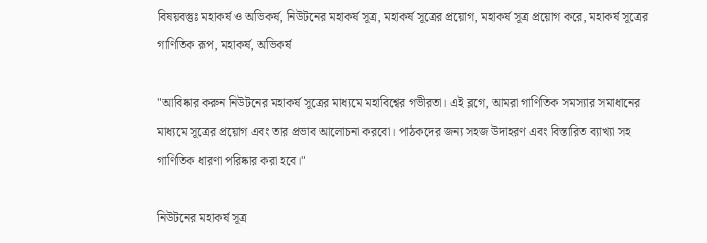বিষয়বস্তুঃ মহাকর্ষ ও অভিকর্ষ, নিউটনের মহাকর্ষ সূত্র, মহাকর্ষ সূত্রের প্রয়োগ, মহাকর্ষ সূত্র প্রয়োগ করে, মহাকর্ষ সূত্রের গাণিতিক রূপ, মহাকর্ষ, অভিকর্ষ

"আবিষ্কার করুন নিউটনের মহাকর্ষ সূত্রের মাধ্যমে মহাবিশ্বের গভীরতা। এই ব্লগে, আমরা গাণিতিক সমস্যার সমাধানের মাধ্যমে সূত্রের প্রয়োগ এবং তার প্রভাব আলোচনা করবো। পাঠকদের জন্য সহজ উদাহরণ এবং বিস্তারিত ব্যাখ্যা সহ গাণিতিক ধারণা পরিষ্কার করা হবে।"

নিউটনের মহাকর্ষ সূত্র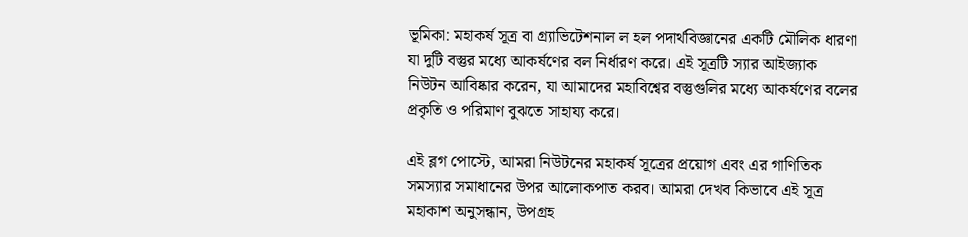ভূমিকা: মহাকর্ষ সূত্র বা গ্র্যাভিটেশনাল ল হল পদার্থবিজ্ঞানের একটি মৌলিক ধারণা যা দুটি বস্তুর মধ্যে আকর্ষণের বল নির্ধারণ করে। এই সূত্রটি স্যার আইজ্যাক নিউটন আবিষ্কার করেন, যা আমাদের মহাবিশ্বের বস্তুগুলির মধ্যে আকর্ষণের বলের প্রকৃতি ও পরিমাণ বুঝতে সাহায্য করে।

এই ব্লগ পোস্টে, আমরা নিউটনের মহাকর্ষ সূত্রের প্রয়োগ এবং এর গাণিতিক সমস্যার সমাধানের উপর আলোকপাত করব। আমরা দেখব কিভাবে এই সূত্র মহাকাশ অনুসন্ধান, উপগ্রহ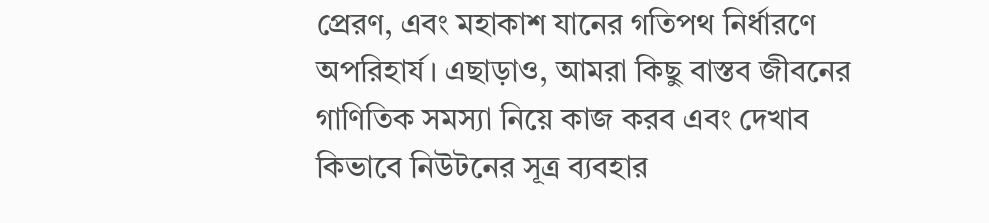প্রেরণ, এবং মহাকাশ যানের গতিপথ নির্ধারণে অপরিহার্য। এছাড়াও, আমরা কিছু বাস্তব জীবনের গাণিতিক সমস্যা নিয়ে কাজ করব এবং দেখাব কিভাবে নিউটনের সূত্র ব্যবহার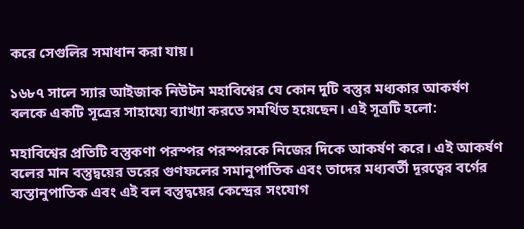করে সেগুলির সমাধান করা যায়।

১৬৮৭ সালে স্যার আইজাক নিউটন মহাবিশ্বের যে কোন ‌দুটি বস্তুর মধ্যকার আকর্ষণ বলকে একটি সূত্রের সাহায্যে ব্যাখ্যা করতে সমর্থিত হয়েছেন। এই সূত্রটি হলো:

মহাবিশ্বের প্রতিটি বস্তুকণা পরস্পর পরস্পরকে নিজের দিকে আকর্ষণ করে। এই আকর্ষণ বলের মান বস্তুদ্বয়ের ভরের গুণফলের সমানুপাতিক এবং তাদের মধ্যবর্তী দূরত্বের বর্গের ব্যস্তানুপাতিক এবং এই বল বস্তুদ্বয়ের কেন্দ্রের সংযোগ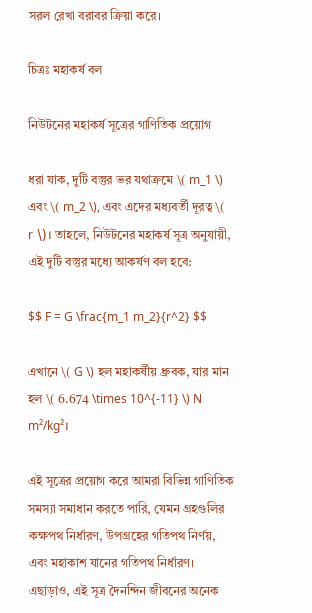সরল রেখা বরাবর ক্রিয়া করে।

চিত্রঃ মহাকর্ষ বল

নিউটনের মহাকর্ষ সূত্রের গাণিতিক প্রয়োগ

ধরা যাক, দুটি বস্তুর ভর যথাক্রমে \( m_1 \) এবং \( m_2 \), এবং এদের মধ্যবর্তী দূরত্ব \( r \)। তাহলে, নিউটনের মহাকর্ষ সূত্র অনুযায়ী, এই দুটি বস্তুর মধ্যে আকর্ষণ বল হবে:

$$ F = G \frac{m_1 m_2}{r^2} $$

এখানে \( G \) হল মহাকর্ষীয় ধ্রুবক, যার মান হল \( 6.674 \times 10^{-11} \) N m²/kg²।

এই সূত্রের প্রয়োগ করে আমরা বিভিন্ন গাণিতিক সমস্যা সমাধান করতে পারি, যেমন গ্রহগুলির কক্ষপথ নির্ধারণ, উপগ্রহের গতিপথ নির্ণয়, এবং মহাকাশ যানের গতিপথ নির্ধারণ। এছাড়াও, এই সূত্র দৈনন্দিন জীবনের অনেক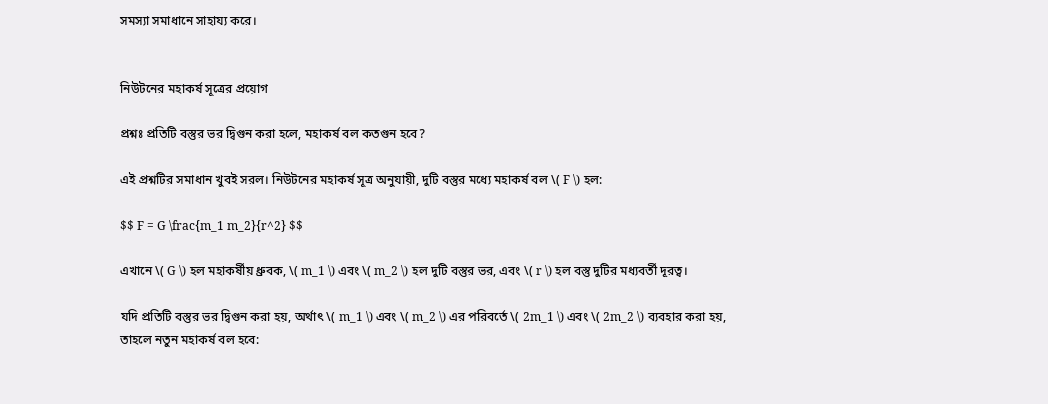সমস্যা সমাধানে সাহায্য করে।


নিউটনের মহাকর্ষ সূত্রের প্রয়োগ

প্রশ্নঃ প্রতিটি বস্তুর ভর দ্বিগুন করা হলে, মহাকর্ষ বল কতগুন হবে?

এই প্রশ্নটির সমাধান খুবই সরল। নিউটনের মহাকর্ষ সূত্র অনুযায়ী, দুটি বস্তুর মধ্যে মহাকর্ষ বল \( F \) হল:

$$ F = G \frac{m_1 m_2}{r^2} $$

এখানে \( G \) হল মহাকর্ষীয় ধ্রুবক, \( m_1 \) এবং \( m_2 \) হল দুটি বস্তুর ভর, এবং \( r \) হল বস্তু দুটির মধ্যবর্তী দূরত্ব।

যদি প্রতিটি বস্তুর ভর দ্বিগুন করা হয়, অর্থাৎ \( m_1 \) এবং \( m_2 \) এর পরিবর্তে \( 2m_1 \) এবং \( 2m_2 \) ব্যবহার করা হয়, তাহলে নতুন মহাকর্ষ বল হবে: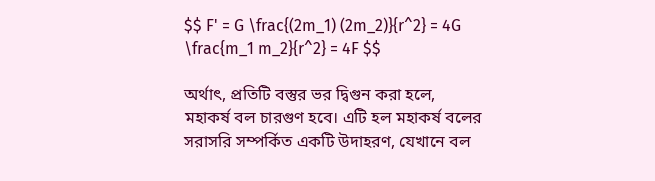$$ F' = G \frac{(2m_1) (2m_2)}{r^2} = 4G \frac{m_1 m_2}{r^2} = 4F $$

অর্থাৎ, প্রতিটি বস্তুর ভর দ্বিগুন করা হলে, মহাকর্ষ বল চারগুণ হবে। এটি হল মহাকর্ষ বলের সরাসরি সম্পর্কিত একটি উদাহরণ, যেখানে বল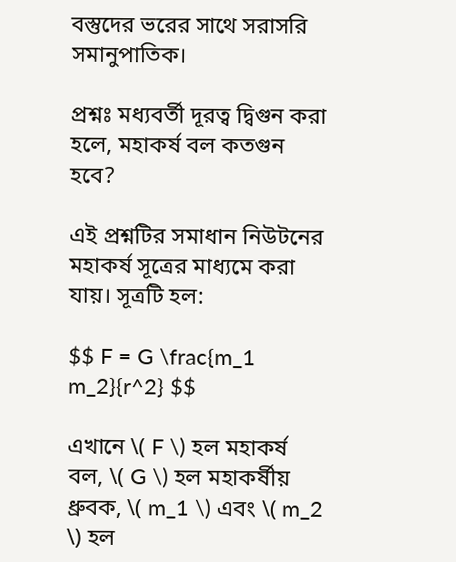বস্তুদের ভরের সাথে সরাসরি সমানুপাতিক।

প্রশ্নঃ মধ্যবর্তী দূরত্ব দ্বিগুন করা হলে, মহাকর্ষ বল কতগুন হবে?

এই প্রশ্নটির সমাধান নিউটনের মহাকর্ষ সূত্রের মাধ্যমে করা যায়। সূত্রটি হল:

$$ F = G \frac{m_1 m_2}{r^2} $$

এখানে \( F \) হল মহাকর্ষ বল, \( G \) হল মহাকর্ষীয় ধ্রুবক, \( m_1 \) এবং \( m_2 \) হল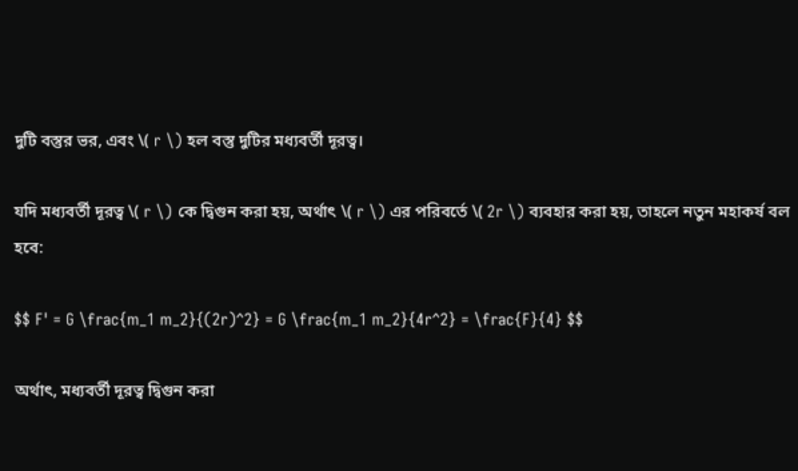দুটি বস্তুর ভর, এবং \( r \) হল বস্তু দুটির মধ্যবর্তী দূরত্ব।

যদি মধ্যবর্তী দূরত্ব \( r \) কে দ্বিগুন করা হয়, অর্থাৎ \( r \) এর পরিবর্তে \( 2r \) ব্যবহার করা হয়, তাহলে নতুন মহাকর্ষ বল হবে:

$$ F' = G \frac{m_1 m_2}{(2r)^2} = G \frac{m_1 m_2}{4r^2} = \frac{F}{4} $$

অর্থাৎ, মধ্যবর্তী দূরত্ব দ্বিগুন করা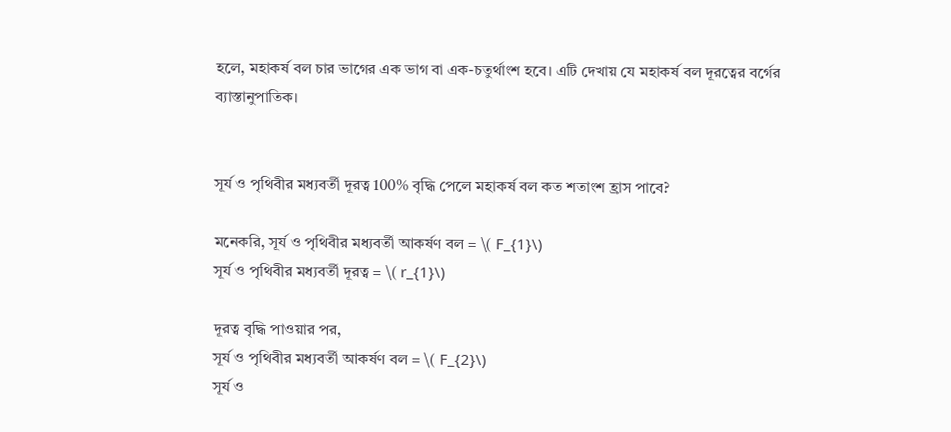হলে, মহাকর্ষ বল চার ভাগের এক ভাগ বা এক-চতুর্থাংশ হবে। এটি দেখায় যে মহাকর্ষ বল দূরত্বের বর্গের ব্যাস্তানুপাতিক।


সূর্য ও পৃথিবীর মধ্যবর্তী দূরত্ব 100% বৃদ্ধি পেলে মহাকর্ষ বল কত শতাংশ হ্রাস পাবে?

মনেকরি, সূর্য ও পৃথিবীর মধ্যবর্তী আকর্ষণ বল = \( F_{1}\)
সূর্য ও পৃথিবীর মধ্যবর্তী দূরত্ব = \( r_{1}\)

দূরত্ব বৃদ্ধি পাওয়ার পর,
সূর্য ও পৃথিবীর মধ্যবর্তী আকর্ষণ বল = \( F_{2}\)
সূর্য ও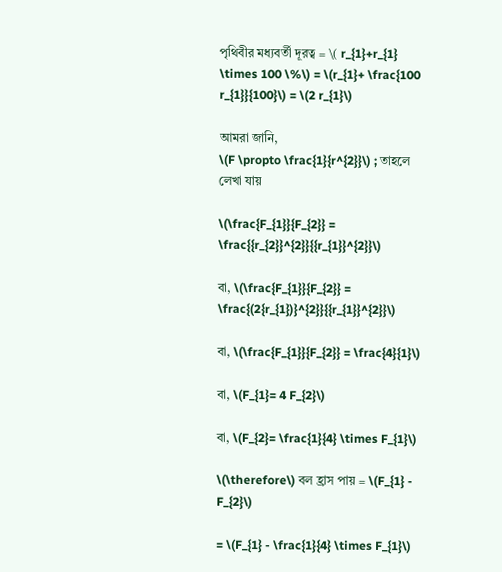পৃথিবীর মধ্যবর্তী দূরত্ব = \( r_{1}+r_{1} \times 100 \%\) = \(r_{1}+ \frac{100 r_{1}}{100}\) = \(2 r_{1}\)

আমরা জানি,
\(F \propto \frac{1}{r^{2}}\) ; তাহলে লেখা যায়

\(\frac{F_{1}}{F_{2}} = \frac{{r_{2}}^{2}}{{r_{1}}^{2}}\)

বা, \(\frac{F_{1}}{F_{2}} = \frac{(2{r_{1})}^{2}}{{r_{1}}^{2}}\)

বা, \(\frac{F_{1}}{F_{2}} = \frac{4}{1}\)

বা, \(F_{1}= 4 F_{2}\)

বা, \(F_{2}= \frac{1}{4} \times F_{1}\)

\(\therefore\) বল হ্রাস পায় = \(F_{1} - F_{2}\)

= \(F_{1} - \frac{1}{4} \times F_{1}\)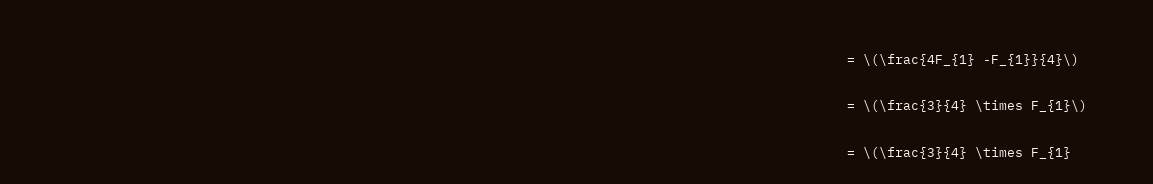= \(\frac{4F_{1} -F_{1}}{4}\)

= \(\frac{3}{4} \times F_{1}\)

= \(\frac{3}{4} \times F_{1}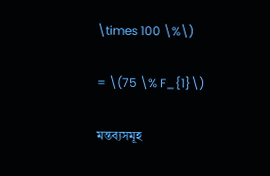\times 100 \%\)

= \(75 \% F_{1}\)

মন্তব্যসমূহ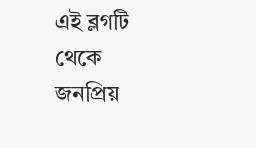এই ব্লগটি থেকে জনপ্রিয়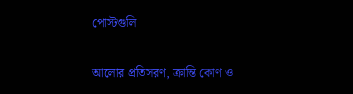পোস্টগুলি

আলোর প্রতিসরণ, ক্রান্তি কোণ ও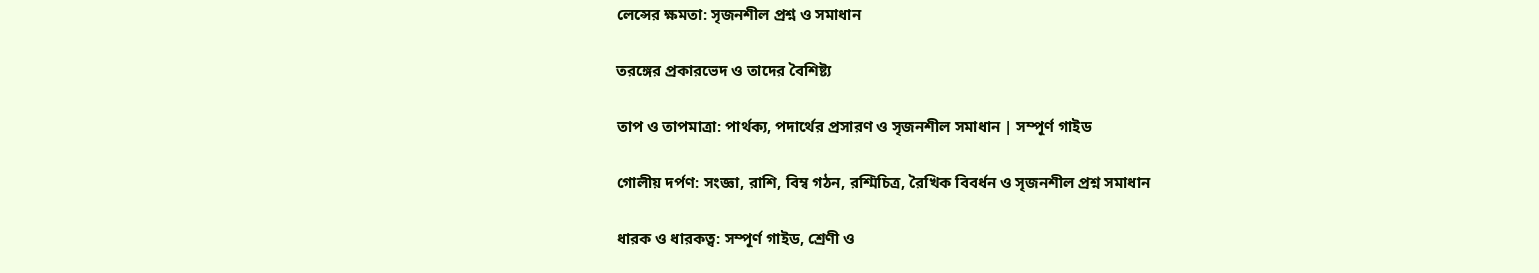লেন্সের ক্ষমতা: সৃজনশীল প্রশ্ন ও সমাধান

তরঙ্গের প্রকারভেদ ও তাদের বৈশিষ্ট্য

তাপ ও তাপমাত্রা: পার্থক্য, পদার্থের প্রসারণ ও সৃজনশীল সমাধান | সম্পূর্ণ গাইড

গোলীয় দর্পণ: সংজ্ঞা, রাশি, বিম্ব গঠন, রশ্মিচিত্র, রৈখিক বিবর্ধন ও সৃজনশীল প্রশ্ন সমাধান

ধারক ও ধারকত্ব: সম্পূর্ণ গাইড, শ্রেণী ও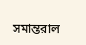সমান্তরাল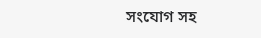সংযোগ সহ